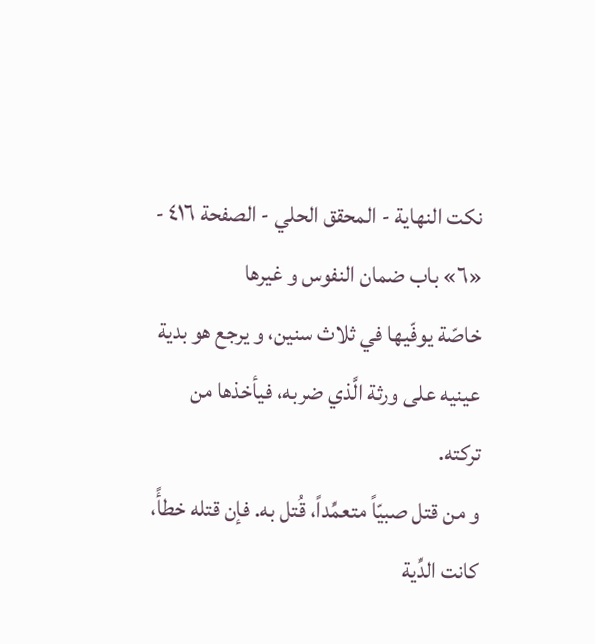نكت النهاية - المحقق الحلي - الصفحة ٤١٦ - «٦» باب ضمان النفوس و غيرها
خاصّة يوفّيها في ثلاث سنين، و يرجع هو بدية عينيه على ورثة الَّذي ضربه، فيأخذها من تركته.
و من قتل صبيّاً متعمِّداً، قُتل به. فإن قتله خطأً، كانت الدِّية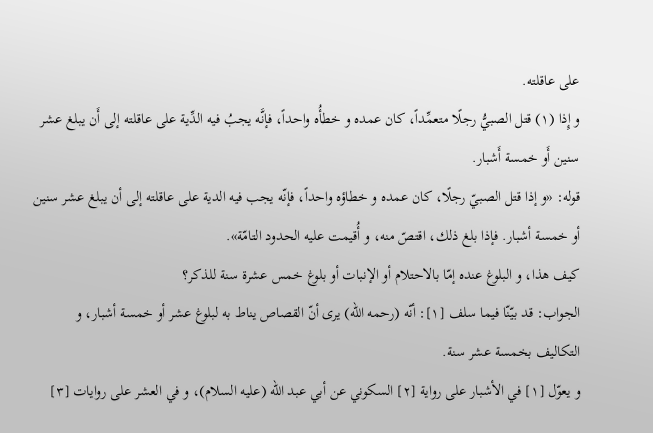على عاقلته.
و إِذا (١) قتل الصبيُّ رجلًا متعمِّداً، كان عمده و خطأُه واحداً، فإنَّه يجبُ فيه الدِّية على عاقلته إلى أَن يبلغ عشر سنين أَو خمسة أَشبار.
قوله: «و إذا قتل الصبيّ رجلًا، كان عمده و خطاؤه واحداً، فإنّه يجب فيه الدية على عاقلته إلى أن يبلغ عشر سنين أو خمسة أشبار. فإذا بلغ ذلك، اقتصّ منه، و أُقيمت عليه الحدود التامّة».
كيف هذا، و البلوغ عنده إمّا بالاحتلام أو الإنبات أو بلوغ خمس عشرة سنة للذكر؟
الجواب: قد بيّنّا فيما سلف [١]: أنّه (رحمه الله) يرى أنّ القصاص يناط به لبلوغ عشر أو خمسة أشبار، و التكاليف بخمسة عشر سنة.
و يعوّل [١] في الأشبار على رواية [٢] السكوني عن أبي عبد الله (عليه السلام)، و في العشر على روايات [٣]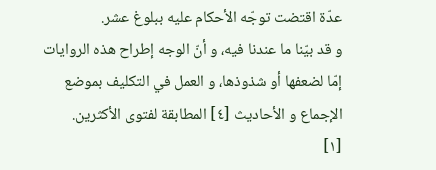عدّة اقتضت توجّه الأحكام عليه ببلوغ عشر.
و قد بيّنا ما عندنا فيه، و أنّ الوجه إطراح هذه الروايات إمّا لضعفها أو شذوذها، و العمل في التكليف بموضع الإجماع و الأحاديث [٤] المطابقة لفتوى الأكثرين.
[١]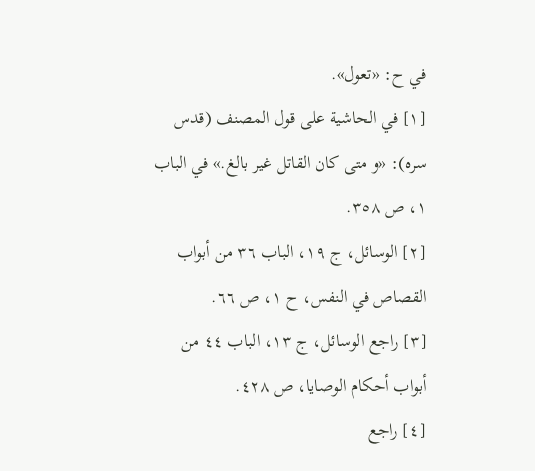في ح: «تعول».
[١] في الحاشية على قول المصنف (قدس سره): «و متى كان القاتل غير بالغ.» في الباب ١، ص ٣٥٨.
[٢] الوسائل، ج ١٩، الباب ٣٦ من أبواب القصاص في النفس، ح ١، ص ٦٦.
[٣] راجع الوسائل، ج ١٣، الباب ٤٤ من أبواب أحكام الوصايا، ص ٤٢٨.
[٤] راجع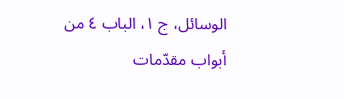الوسائل، ج ١، الباب ٤ من أبواب مقدّمات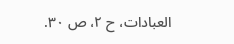العبادات، ح ٢، ص ٣٠.